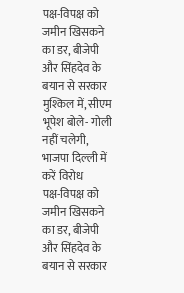पक्ष-विपक्ष को जमीन खिसकने का डर, बीजेपी और सिंहदेव के बयान से सरकार मुश्किल में, सीएम भूपेश बोले- गोली नहीं चलेगी, भाजपा दिल्ली में करें विरोध
पक्ष-विपक्ष को जमीन खिसकने का डर, बीजेपी और सिंहदेव के बयान से सरकार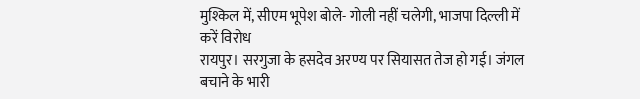मुश्किल में, सीएम भूपेश बोले- गोली नहीं चलेगी, भाजपा दिल्ली में करें विरोध
रायपुर। सरगुजा के हसदेव अरण्य पर सियासत तेज हो गई। जंगल बचाने के भारी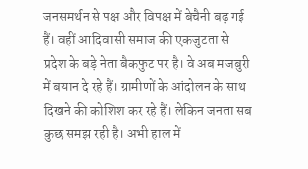जनसमर्थन से पक्ष और विपक्ष में बेचैनी बढ़ गई हैं। वहीं आदिवासी समाज की एकजुटता से प्रदेश के बड़े नेता बैकफुट पर है। वे अब मजबुरी में बयान दे रहे हैं। ग्रामीणों के आंदोलन के साथ दिखने की कोशिश कर रहे हैं। लेकिन जनता सब कुछ समझ रही है। अभी हाल में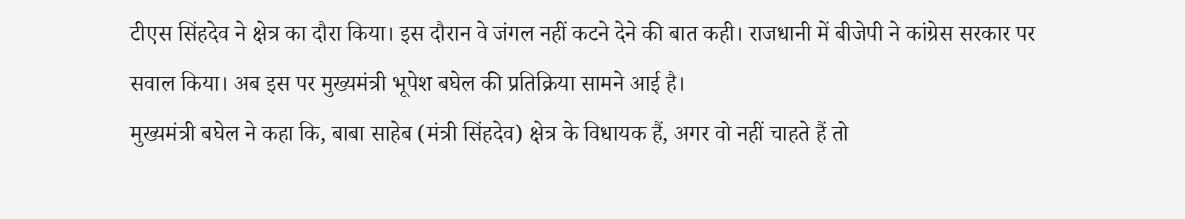टीएस सिंहदेव ने क्षेत्र का दौरा किया। इस दौरान वे जंगल नहीं कटने देने की बात कही। राजधानी में बीजेपी ने कांग्रेस सरकार पर सवाल किया। अब इस पर मुख्यमंत्री भूपेश बघेल की प्रतिक्रिया सामने आई है।
मुख्यमंत्री बघेल ने कहा कि, बाबा साहेब (मंत्री सिंहदेव) क्षेत्र के विधायक हैं, अगर वो नहीं चाहते हैं तो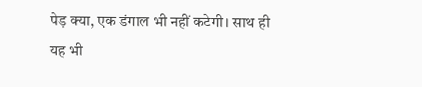पेड़ क्या, एक डंगाल भी नहीं कटेगी। साथ ही यह भी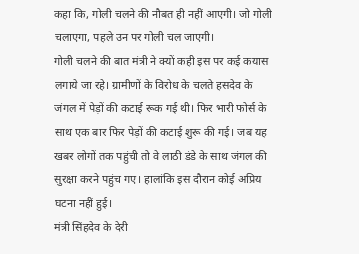कहा कि, गोली चलने की नौबत ही नहीं आएगी। जो गोली चलाएगा, पहले उन पर गोली चल जाएगी।
गोली चलने की बात मंत्री ने क्यों कही इस पर कई कयास लगाये जा रहे। ग्रामीणों के विरोध के चलते हसदेव के जंगल में पेड़ों की कटाई रूक गई थी। फिर भारी फोर्स के साथ एक बार फिर पेड़ों की कटाई शुरू की गई। जब यह खबर लोगों तक पहुंची तो वे लाठी डंडे के साथ जंगल की सुरक्षा करने पहुंच गए। हालांकि इस दौरान कोई अप्रिय घटना नहीं हुई।
मंत्री सिंहदेव के देरी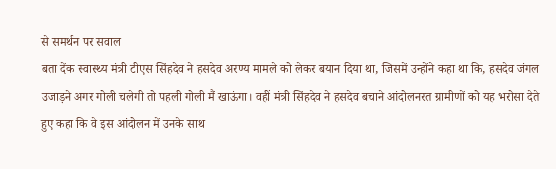से समर्थन पर सवाल
बता देंक स्वास्थ्य मंत्री टीएस सिंहदेव ने हसदेव अरण्य मामले को लेकर बयान दिया था, जिसमें उन्होंने कहा था कि, हसदेव जंगल उजाड़ने अगर गोली चलेगी तो पहली गोली मैं खाऊंगा। वहीं मंत्री सिंहदेव ने हसदेव बचाने आंदोलनरत ग्रामीणों को यह भरोसा देते हुए कहा कि वे इस आंदोलन में उनके साथ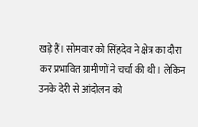खड़े हैं। सोमवार को सिंहदेव ने क्षेत्र का दौरा कर प्रभावित ग्रामीणों ने चर्चा की थी। लेकिन उनके देरी से आंदोलन को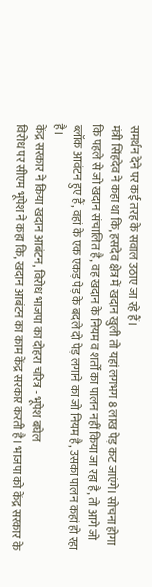समर्थन देने पर कई तरह के सवाल उठाए जा रहे हैं।
मंत्री सिंहदेव ने कहा था कि, हसदेव क्षेत्र में खदान खुली तो यहां लगभग 8 लाख पेड़ कट जाएंगे। सोचना होगा कि पहले से जो खदान संचालित है, वह खदान के नियम व शर्तों का पालन नहीं किया जा रहा है, तो आगे जो ब्लॉक आवंटन हुए हैं, वहां के एक एकड़ पेड़ के बदले दो पेड़ लगाने का जो नियम है, उसका पालन कहां हो रहा है।
केंद्र सरकार ने किया खदान आबंटन, विरोध भाजपा का दोहरा चरित्र - भूपेश बघेल
विरोध पर सीएम भूपेश ने कहा कि, खदान आबंटन का काम केंद्र सरकार करती है। भाजपा को केंद्र सरकार के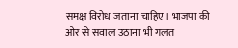समक्ष विरोध जताना चाहिए। भाजपा की ओर से सवाल उठाना भी गलत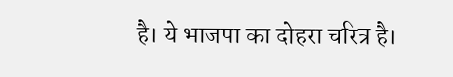है। ये भाजपा का दोहरा चरित्र है।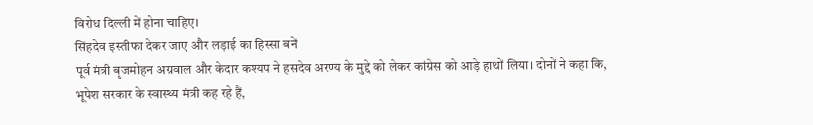विरोध दिल्ली में होना चाहिए।
सिंहदेव इस्तीफा देकर जाए और लड़ाई का हिस्सा बनें
पूर्व मंत्री बृजमोहन अग्रवाल और केदार कश्यप ने हसदेव अरण्य के मुद्दे को लेकर कांग्रेस को आड़े हाथों लिया। दोनों ने कहा कि, भूपेश सरकार के स्वास्थ्य मंत्री कह रहे हैं,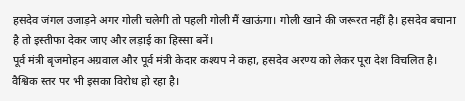हसदेव जंगल उजाड़ने अगर गोली चलेगी तो पहली गोली मैं खाऊंगा। गोली खाने की जरूरत नहीं है। हसदेव बचाना है तो इस्तीफा देकर जाए और लड़ाई का हिस्सा बनें।
पूर्व मंत्री बृजमोहन अग्रवाल और पूर्व मंत्री केदार कश्यप ने कहा, हसदेव अरण्य को लेकर पूरा देश विचलित है। वैश्विक स्तर पर भी इसका विरोध हो रहा है।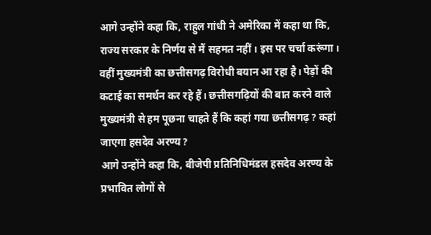आगे उन्होंने कहा कि, राहुल गांधी ने अमेरिका में कहा था कि, राज्य सरकार के निर्णय से मैं सहमत नहीं। इस पर चर्चा करूंगा। वहीं मुख्यमंत्री का छत्तीसगढ़ विरोधी बयान आ रहा है। पेड़ों की कटाई का समर्थन कर रहे हैं। छत्तीसगढ़ियों की बात करने वाले मुख्यमंत्री से हम पूछना चाहते हैं कि कहां गया छत्तीसगढ़? कहां जाएगा हसदेव अरण्य?
आगे उन्होंने कहा कि, बीजेपी प्रतिनिधिमंडल हसदेव अरण्य के प्रभावित लोगों से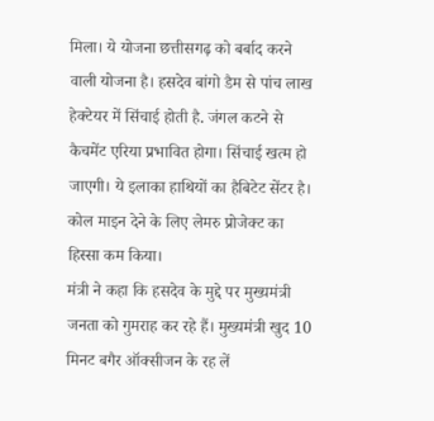मिला। ये योजना छत्तीसगढ़ को बर्बाद करने वाली योजना है। हसदेव बांगो डैम से पांच लाख हेक्टेयर में सिंचाई होती है. जंगल कटने से कैचमेंट एरिया प्रभावित होगा। सिंचाई खत्म हो जाएगी। ये इलाका हाथियों का हैबिटेट सेंटर है। कोल माइन देने के लिए लेमरु प्रोजेक्ट का हिस्सा कम किया।
मंत्री ने कहा कि हसदेव के मुद्दे पर मुख्यमंत्री जनता को गुमराह कर रहे हैं। मुख्यमंत्री खुद 10 मिनट बगैर ऑक्सीजन के रह लें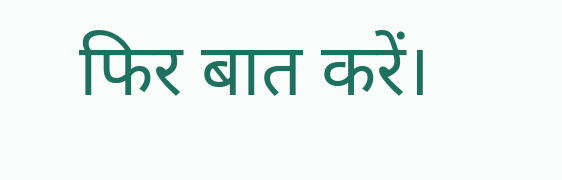फिर बात करें।